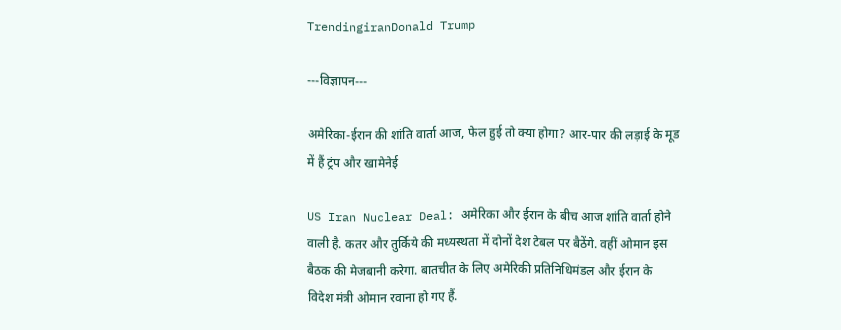TrendingiranDonald Trump

---विज्ञापन---

अमेरिका-ईरान की शांति वार्ता आज, फेल हुई तो क्या होगा? आर-पार की लड़ाई के मूड में हैं ट्रंप और खामेनेई

US Iran Nuclear Deal: अमेरिका और ईरान के बीच आज शांति वार्ता होने वाली है. कतर और तुर्किये की मध्यस्थता में दोनों देश टेबल पर बैठेंगे. वहीं ओमान इस बैठक की मेजबानी करेगा. बातचीत के लिए अमेरिकी प्रतिनिधिमंडल और ईरान के विदेश मंत्री ओमान रवाना हो गए हैं.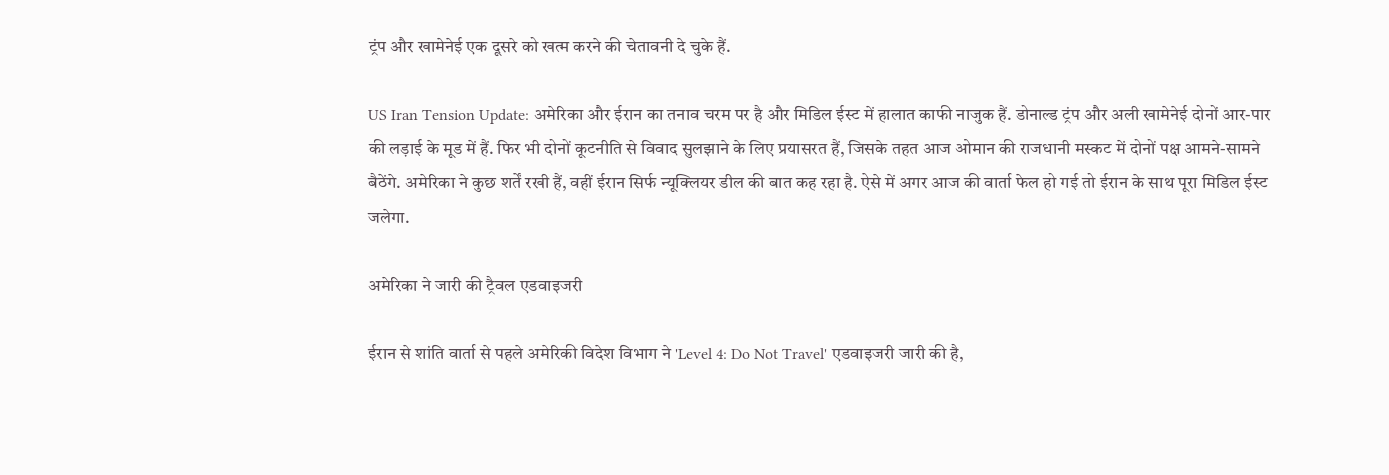ट्रंप और खामेनेई एक दूसरे को खत्म करने की चेतावनी दे चुके हैं.

US Iran Tension Update: अमेरिका और ईरान का तनाव चरम पर है और मिडिल ईस्ट में हालात काफी नाजुक हैं. डोनाल्ड ट्रंप और अली खामेनेई दोनों आर-पार की लड़ाई के मूड में हैं. फिर भी दोनों कूटनीति से विवाद सुलझाने के लिए प्रयासरत हैं, जिसके तहत आज ओमान की राजधानी मस्कट में दोनों पक्ष आमने-सामने बैठेंगे. अमेरिका ने कुछ शर्तें रखी हैं, वहीं ईरान सिर्फ न्यूक्लियर डील की बात कह रहा है. ऐसे में अगर आज की वार्ता फेल हो गई तो ईरान के साथ पूरा मिडिल ईस्ट जलेगा.

अमेरिका ने जारी की ट्रैवल एडवाइजरी

ईरान से शांति वार्ता से पहले अमेरिकी विदेश विभाग ने 'Level 4: Do Not Travel' एडवाइजरी जारी की है,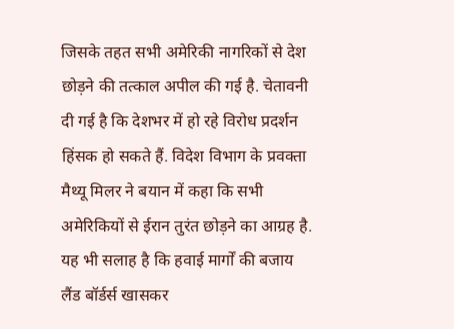जिसके तहत सभी अमेरिकी नागरिकों से देश छोड़ने की तत्काल अपील की गई है. चेतावनी दी गई है कि देशभर में हो रहे विरोध प्रदर्शन हिंसक हो सकते हैं. विदेश विभाग के प्रवक्ता मैथ्यू मिलर ने बयान में कहा कि सभी अमेरिकियों से ईरान तुरंत छोड़ने का आग्रह है. यह भी सलाह है कि हवाई मार्गों की बजाय लैंड बॉर्डर्स खासकर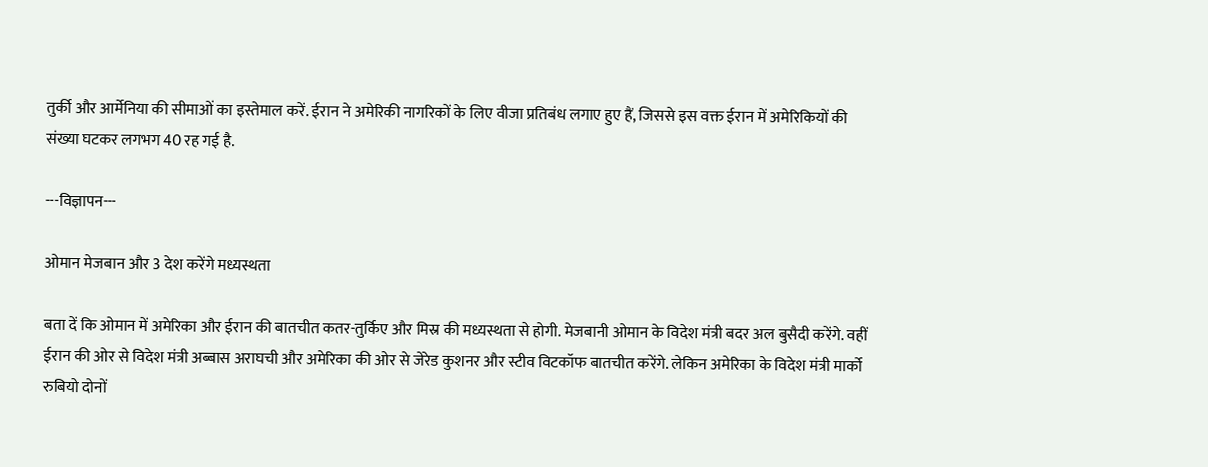तुर्की और आर्मेनिया की सीमाओं का इस्तेमाल करें. ईरान ने अमेरिकी नागरिकों के लिए वीजा प्रतिबंध लगाए हुए हैं, जिससे इस वक्त ईरान में अमेरिकियों की संख्या घटकर लगभग 40 रह गई है.

---विज्ञापन---

ओमान मेजबान और 3 देश करेंगे मध्यस्थता

बता दें कि ओमान में अमेरिका और ईरान की बातचीत कतर-तुर्किए और मिस्र की मध्यस्थता से होगी. मेजबानी ओमान के विदेश मंत्री बदर अल बुसैदी करेंगे. वहीं ईरान की ओर से विदेश मंत्री अब्बास अराघची और अमेरिका की ओर से जेरेड कुशनर और स्टीव विटकॉफ बातचीत करेंगे. लेकिन अमेरिका के विदेश मंत्री मार्को रुबियो दोनों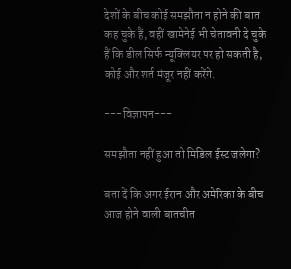देशों के बीच कोई समझौता न होने की बात कह चुके हैं, वहीं खामेनेई भी चेतावनी दे चुके हैं कि डील सिर्फ न्यूक्लियर पर हो सकती है, कोई और शर्त मंजूर नहीं करेंगे.

---विज्ञापन---

समझौता नहीं हुआ तो मिडिल ईस्ट जलेगा?

बता दें कि अगर ईरान और अमेरिका के बीच आज होने वाली बातचीत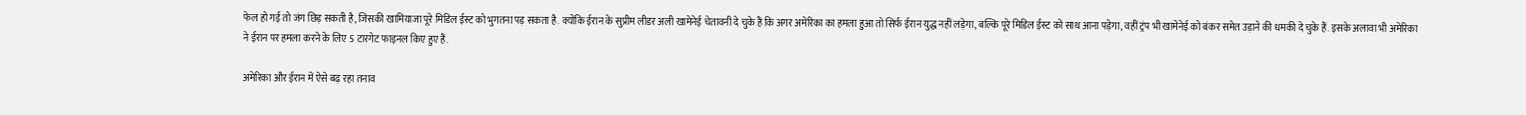फेल हो गई तो जंग छिड़ सकती है, जिसकी खामियाजा पूरे मिडिल ईस्ट को भुगतना पड़ सकता है. क्योंकि ईरान के सुप्रीम लीडर अली खामेनेई चेतावनी दे चुके हैं कि अगर अमेरिका का हमला हुआ तो सिर्फ ईरान युद्ध नहीं लड़ेगा, बल्कि पूरे मिडिल ईस्ट को साथ आना पड़ेगा, वहीं ट्रंप भी खामेनेई को बंकर समेत उड़ाने की धमकी दे चुके हैं. इसके अलावा भी अमेरिका ने ईरान पर हमला करने के लिए 5 टारगेट फाइनल किए हुए हैं.

अमेरिका और ईरान में ऐसे बढ़ रहा तनाव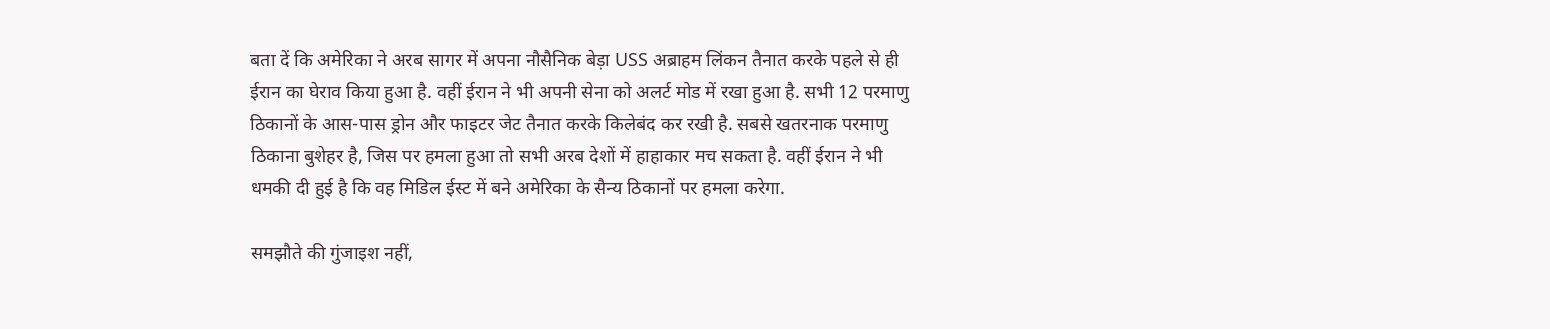बता दें कि अमेरिका ने अरब सागर में अपना नौसैनिक बेड़ा USS अब्राहम लिंकन तैनात करके पहले से ही ईरान का घेराव किया हुआ है. वहीं ईरान ने भी अपनी सेना को अलर्ट मोड में रखा हुआ है. सभी 12 परमाणु ठिकानों के आस-पास ड्रोन और फाइटर जेट तैनात करके किलेबंद कर रखी है. सबसे खतरनाक परमाणु ठिकाना बुशेहर है, जिस पर हमला हुआ तो सभी अरब देशों में हाहाकार मच सकता है. वहीं ईरान ने भी धमकी दी हुई है कि वह मिडिल ईस्ट में बने अमेरिका के सैन्य ठिकानों पर हमला करेगा.

समझौते की गुंजाइश नहीं,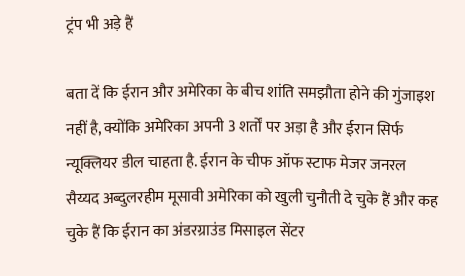ट्रंप भी अड़े हैं

बता दें कि ईरान और अमेरिका के बीच शांति समझौता होने की गुंजाइश नहीं है, क्योंकि अमेरिका अपनी 3 शर्तों पर अड़ा है और ईरान सिर्फ न्यूक्लियर डील चाहता है. ईरान के चीफ ऑफ स्टाफ मेजर जनरल सैय्यद अब्दुलरहीम मूसावी अमेरिका को खुली चुनौती दे चुके हैं और कह चुके हैं कि ईरान का अंडरग्राउंड मिसाइल सेंटर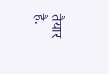तैयार है.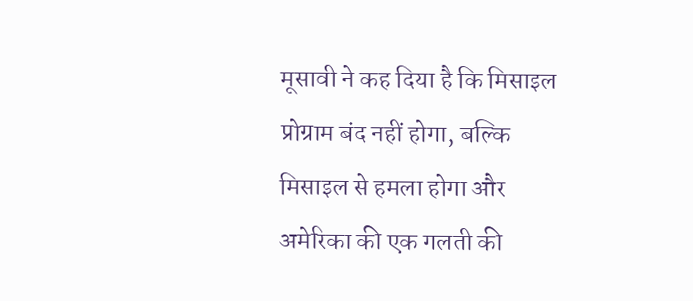मूसावी ने कह दिया है कि मिसाइल प्रोग्राम बंद नहीं होगा, बल्कि मिसाइल से हमला होगा और अमेरिका की एक गलती की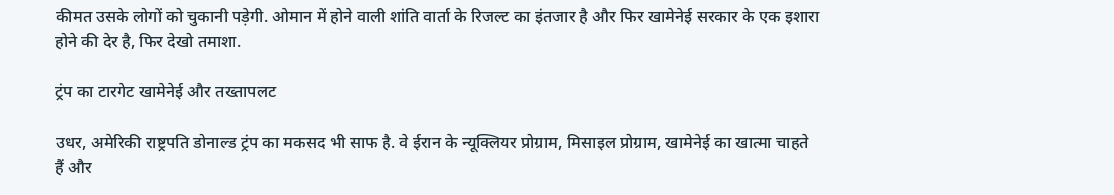कीमत उसके लोगों को चुकानी पड़ेगी. ओमान में होने वाली शांति वार्ता के रिजल्ट का इंतजार है और फिर खामेनेई सरकार के एक इशारा होने की देर है, फिर देखो तमाशा.

ट्रंप का टारगेट खामेनेई और तख्तापलट

उधर, अमेरिकी राष्ट्रपति डोनाल्ड ट्रंप का मकसद भी साफ है. वे ईरान के न्यूक्लियर प्रोग्राम, मिसाइल प्रोग्राम, खामेनेई का खात्मा चाहते हैं और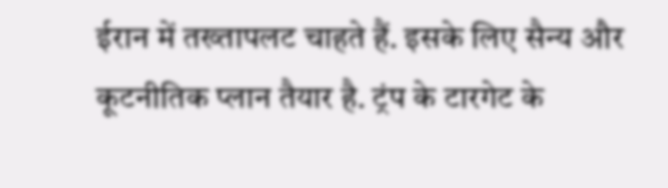ईरान में तख्तापलट चाहते हैं. इसके लिए सैन्य और कूटनीतिक प्लान तैयार है. ट्रंप के टारगेट के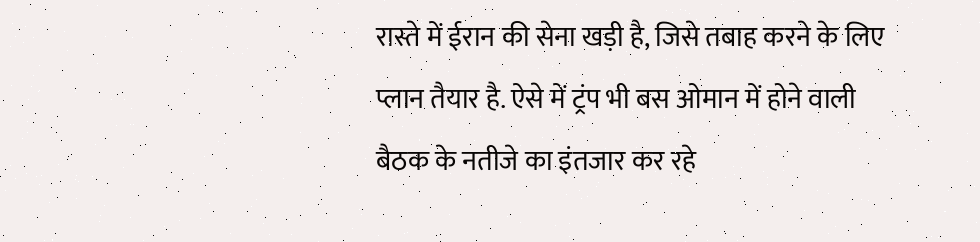रास्ते में ईरान की सेना खड़ी है, जिसे तबाह करने के लिए प्लान तैयार है. ऐसे में ट्रंप भी बस ओमान में होने वाली बैठक के नतीजे का इंतजार कर रहे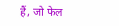हैं, जो फेल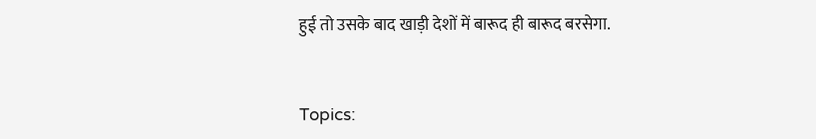हुई तो उसके बाद खाड़ी देशों में बारूद ही बारूद बरसेगा.


Topics: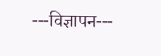---विज्ञापन---